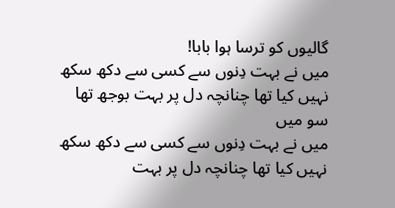گالیوں کو ترسا ہوا بابا!
میں نے بہت دِنوں سے کسی سے دکھ سکھ نہیں کیا تھا چنانچہ دل پر بہت بوجھ تھا سو میں
میں نے بہت دِنوں سے کسی سے دکھ سکھ نہیں کیا تھا چنانچہ دل پر بہت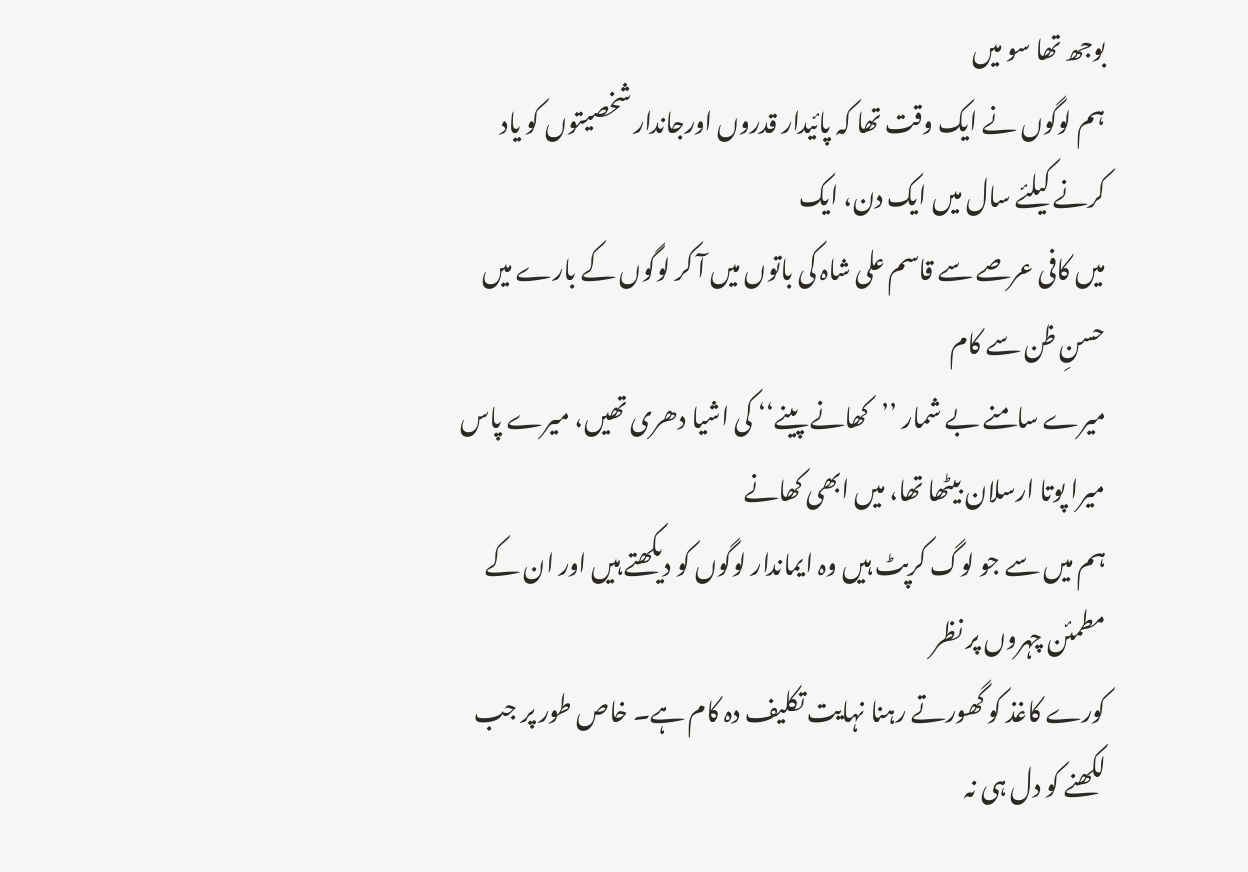بوجھ تھا سو میں
ہم لوگوں نے ایک وقت تھا کہ پائیدار قدروں اورجاندار شخصیتوں کو یاد کرنے کیلئے سال میں ایک دن، ایک
میں کافی عرصے سے قاسم علی شاہ کی باتوں میں آ کر لوگوں کے بارے میں حسنِ ظن سے کام
میرے سامنے بے شمار ’’کھانے پینے‘‘ کی اشیا دھری تھیں، میرے پاس میرا پوتا ارسلان بیٹھا تھا، میں ابھی کھانے
ہم میں سے جو لوگ کرپٹ ہیں وہ ایماندار لوگوں کو دیکھتے ہیں اور ان کے مطمئن چہروں پر نظر
کورے کاغذ کو گھورتے رہنا نہایت تکلیف دہ کام ہے۔ خاص طور پر جب لکھنے کو دل ہی نہ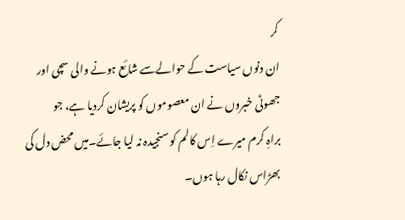کر
ان دنوں سیاست کے حوالےسے شائع ہونے والی سچی اور جھوٹی خبروں نے ان معصوموں کو پریشان کردیا ہے، جو
براہِ کرم میرے اِس کالم کو سنجیدہ نہ لیا جائے۔میں محض دل کی بھڑاس نکال رہا ہوں۔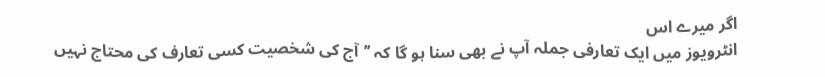اگر میرے اس
انٹرویوز میں ایک تعارفی جملہ آپ نے بھی سنا ہو گا کہ ’’آج کی شخصیت کسی تعارف کی محتاج نہیں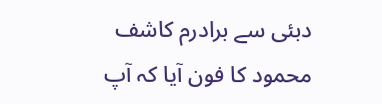دبئی سے برادرم کاشف محمود کا فون آیا کہ آپ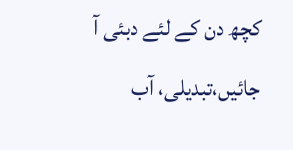کچھ دن کے لئے دبئی آ جائیں،تبدیلی، آب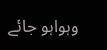وہواہو جائے